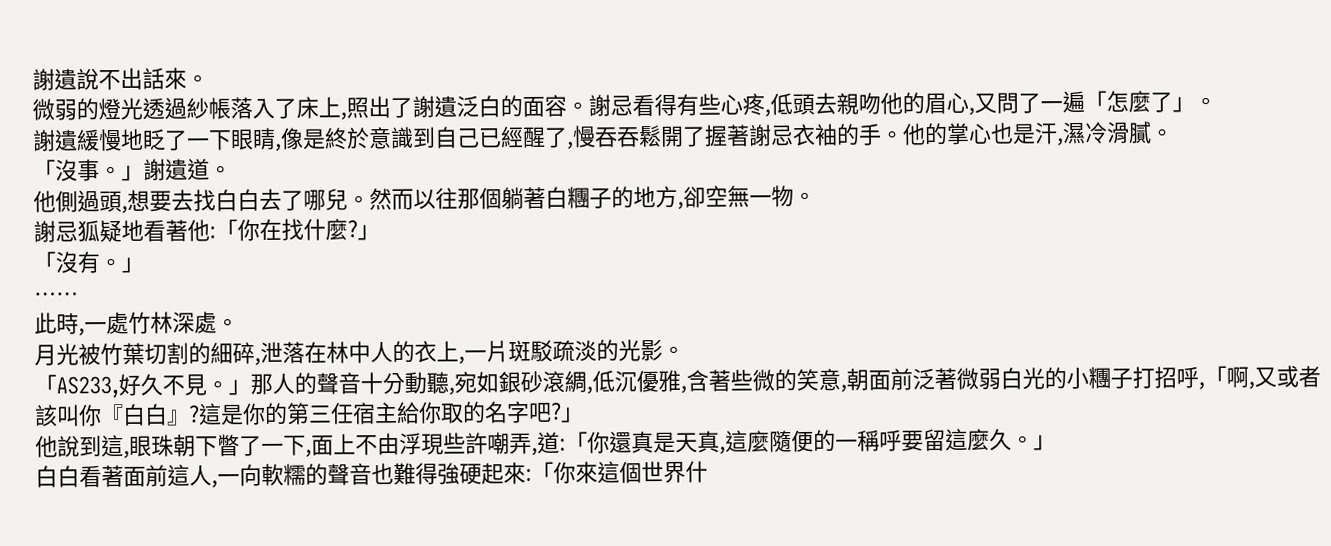謝遺說不出話來。
微弱的燈光透過紗帳落入了床上,照出了謝遺泛白的面容。謝忌看得有些心疼,低頭去親吻他的眉心,又問了一遍「怎麼了」。
謝遺緩慢地眨了一下眼睛,像是終於意識到自己已經醒了,慢吞吞鬆開了握著謝忌衣袖的手。他的掌心也是汗,濕冷滑膩。
「沒事。」謝遺道。
他側過頭,想要去找白白去了哪兒。然而以往那個躺著白糰子的地方,卻空無一物。
謝忌狐疑地看著他:「你在找什麼?」
「沒有。」
……
此時,一處竹林深處。
月光被竹葉切割的細碎,泄落在林中人的衣上,一片斑駁疏淡的光影。
「AS233,好久不見。」那人的聲音十分動聽,宛如銀砂滾綢,低沉優雅,含著些微的笑意,朝面前泛著微弱白光的小糰子打招呼,「啊,又或者該叫你『白白』?這是你的第三任宿主給你取的名字吧?」
他說到這,眼珠朝下瞥了一下,面上不由浮現些許嘲弄,道:「你還真是天真,這麼隨便的一稱呼要留這麼久。」
白白看著面前這人,一向軟糯的聲音也難得強硬起來:「你來這個世界什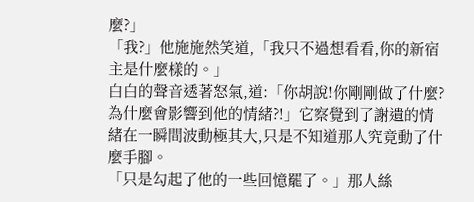麼?」
「我?」他施施然笑道,「我只不過想看看,你的新宿主是什麼樣的。」
白白的聲音透著怒氣,道:「你胡說!你剛剛做了什麼?為什麼會影響到他的情緒?!」它察覺到了謝遺的情緒在一瞬間波動極其大,只是不知道那人究竟動了什麼手腳。
「只是勾起了他的一些回憶罷了。」那人絲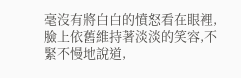毫沒有將白白的憤怒看在眼裡,臉上依舊維持著淡淡的笑容,不緊不慢地說道,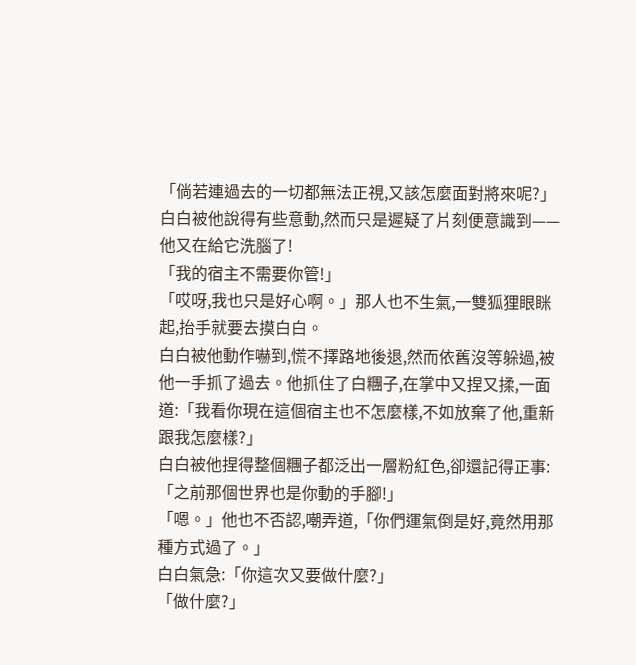「倘若連過去的一切都無法正視,又該怎麼面對將來呢?」
白白被他說得有些意動,然而只是遲疑了片刻便意識到——他又在給它洗腦了!
「我的宿主不需要你管!」
「哎呀,我也只是好心啊。」那人也不生氣,一雙狐狸眼眯起,抬手就要去摸白白。
白白被他動作嚇到,慌不擇路地後退,然而依舊沒等躲過,被他一手抓了過去。他抓住了白糰子,在掌中又捏又揉,一面道:「我看你現在這個宿主也不怎麼樣,不如放棄了他,重新跟我怎麼樣?」
白白被他捏得整個糰子都泛出一層粉紅色,卻還記得正事:「之前那個世界也是你動的手腳!」
「嗯。」他也不否認,嘲弄道,「你們運氣倒是好,竟然用那種方式過了。」
白白氣急:「你這次又要做什麼?」
「做什麼?」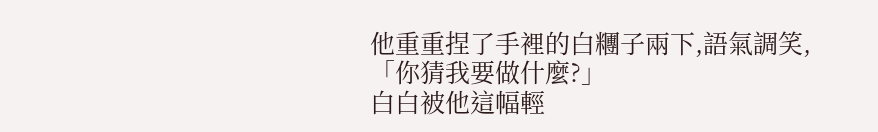他重重捏了手裡的白糰子兩下,語氣調笑,「你猜我要做什麼?」
白白被他這幅輕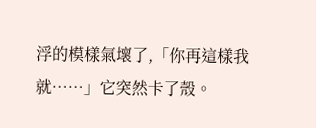浮的模樣氣壞了,「你再這樣我就……」它突然卡了殼。